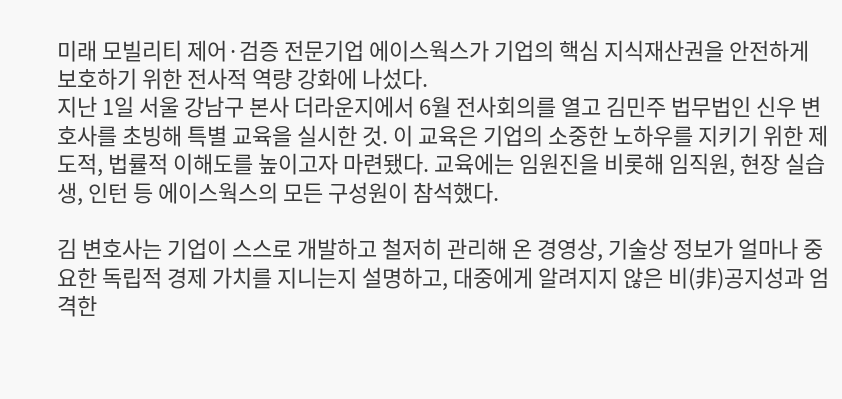미래 모빌리티 제어·검증 전문기업 에이스웍스가 기업의 핵심 지식재산권을 안전하게 보호하기 위한 전사적 역량 강화에 나섰다.
지난 1일 서울 강남구 본사 더라운지에서 6월 전사회의를 열고 김민주 법무법인 신우 변호사를 초빙해 특별 교육을 실시한 것. 이 교육은 기업의 소중한 노하우를 지키기 위한 제도적, 법률적 이해도를 높이고자 마련됐다. 교육에는 임원진을 비롯해 임직원, 현장 실습생, 인턴 등 에이스웍스의 모든 구성원이 참석했다.

김 변호사는 기업이 스스로 개발하고 철저히 관리해 온 경영상, 기술상 정보가 얼마나 중요한 독립적 경제 가치를 지니는지 설명하고, 대중에게 알려지지 않은 비(非)공지성과 엄격한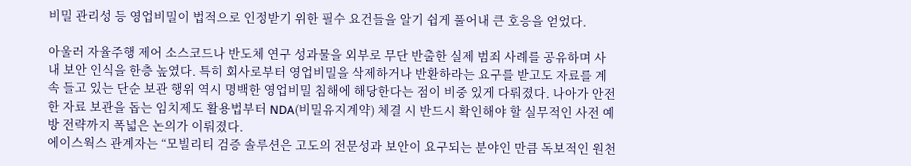비밀 관리성 등 영업비밀이 법적으로 인정받기 위한 필수 요건들을 알기 쉽게 풀어내 큰 호응을 얻었다.

아울러 자율주행 제어 소스코드나 반도체 연구 성과물을 외부로 무단 반출한 실제 범죄 사례를 공유하며 사내 보안 인식을 한층 높였다. 특히 회사로부터 영업비밀을 삭제하거나 반환하라는 요구를 받고도 자료를 계속 들고 있는 단순 보관 행위 역시 명백한 영업비밀 침해에 해당한다는 점이 비중 있게 다뤄졌다. 나아가 안전한 자료 보관을 돕는 임치제도 활용법부터 NDA(비밀유지계약) 체결 시 반드시 확인해야 할 실무적인 사전 예방 전략까지 폭넓은 논의가 이뤄졌다.
에이스웍스 관계자는 “모빌리티 검증 솔루션은 고도의 전문성과 보안이 요구되는 분야인 만큼 독보적인 원천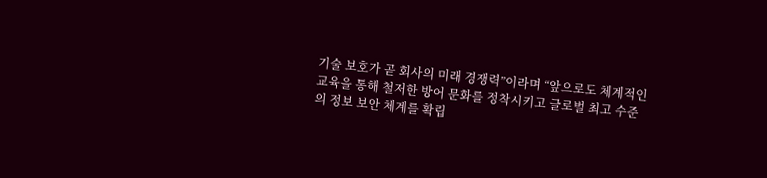기술 보호가 곧 회사의 미래 경쟁력”이라며 “앞으로도 체계적인 교육을 통해 철저한 방어 문화를 정착시키고 글로벌 최고 수준의 정보 보안 체계를 확립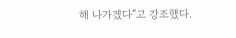해 나가겠다”고 강조했다.